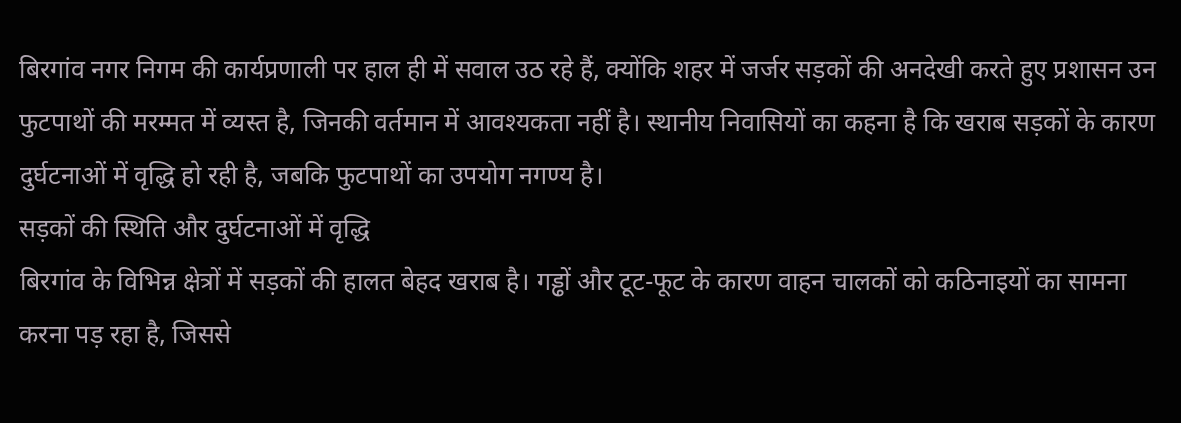बिरगांव नगर निगम की कार्यप्रणाली पर हाल ही में सवाल उठ रहे हैं, क्योंकि शहर में जर्जर सड़कों की अनदेखी करते हुए प्रशासन उन फुटपाथों की मरम्मत में व्यस्त है, जिनकी वर्तमान में आवश्यकता नहीं है। स्थानीय निवासियों का कहना है कि खराब सड़कों के कारण दुर्घटनाओं में वृद्धि हो रही है, जबकि फुटपाथों का उपयोग नगण्य है।
सड़कों की स्थिति और दुर्घटनाओं में वृद्धि
बिरगांव के विभिन्न क्षेत्रों में सड़कों की हालत बेहद खराब है। गड्ढों और टूट-फूट के कारण वाहन चालकों को कठिनाइयों का सामना करना पड़ रहा है, जिससे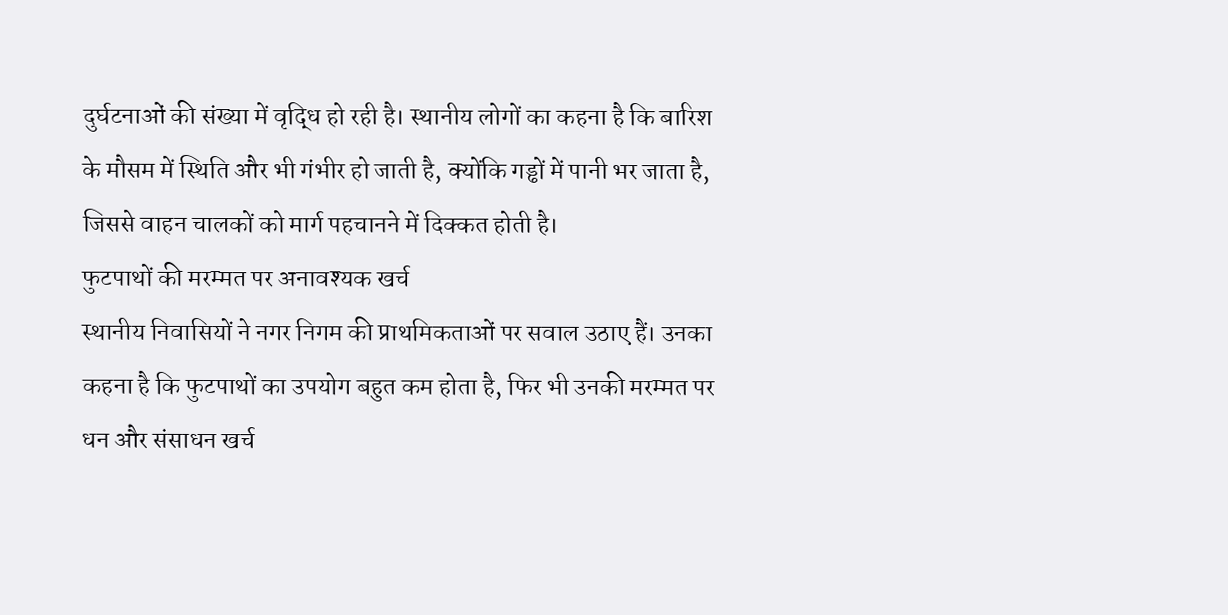दुर्घटनाओं की संख्या में वृद्धि हो रही है। स्थानीय लोगों का कहना है कि बारिश के मौसम में स्थिति और भी गंभीर हो जाती है, क्योंकि गड्ढों में पानी भर जाता है, जिससे वाहन चालकों को मार्ग पहचानने में दिक्कत होती है।
फुटपाथों की मरम्मत पर अनावश्यक खर्च
स्थानीय निवासियों ने नगर निगम की प्राथमिकताओं पर सवाल उठाए हैं। उनका कहना है कि फुटपाथों का उपयोग बहुत कम होता है, फिर भी उनकी मरम्मत पर धन और संसाधन खर्च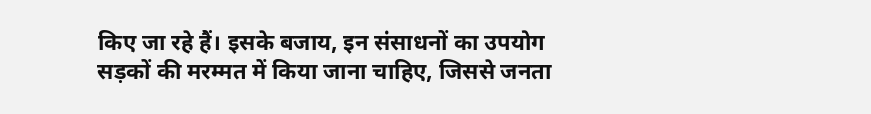किए जा रहे हैं। इसके बजाय, इन संसाधनों का उपयोग सड़कों की मरम्मत में किया जाना चाहिए, जिससे जनता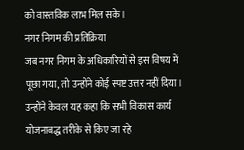को वास्तविक लाभ मिल सके।
नगर निगम की प्रतिक्रिया
जब नगर निगम के अधिकारियों से इस विषय में पूछा गया, तो उन्होंने कोई स्पष्ट उत्तर नहीं दिया। उन्होंने केवल यह कहा कि सभी विकास कार्य योजनाबद्ध तरीके से किए जा रहे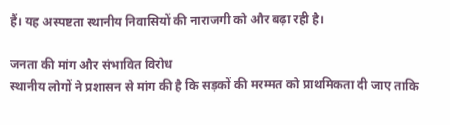हैं। यह अस्पष्टता स्थानीय निवासियों की नाराजगी को और बढ़ा रही है।

जनता की मांग और संभावित विरोध
स्थानीय लोगों ने प्रशासन से मांग की है कि सड़कों की मरम्मत को प्राथमिकता दी जाए ताकि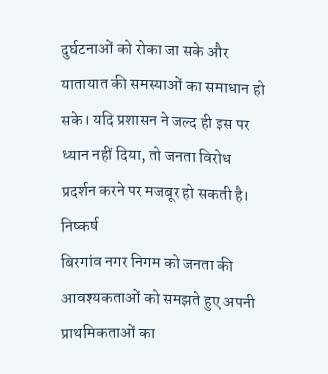दुर्घटनाओं को रोका जा सके और यातायात की समस्याओं का समाधान हो सके। यदि प्रशासन ने जल्द ही इस पर ध्यान नहीं दिया, तो जनता विरोध प्रदर्शन करने पर मजबूर हो सकती है।
निष्कर्ष
बिरगांव नगर निगम को जनता की आवश्यकताओं को समझते हुए अपनी प्राथमिकताओं का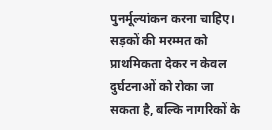पुनर्मूल्यांकन करना चाहिए। सड़कों की मरम्मत को प्राथमिकता देकर न केवल दुर्घटनाओं को रोका जा सकता है, बल्कि नागरिकों के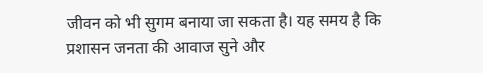जीवन को भी सुगम बनाया जा सकता है। यह समय है कि प्रशासन जनता की आवाज सुने और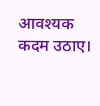आवश्यक कदम उठाए।